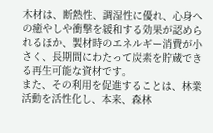木材は、断熱性、調湿性に優れ、心身への癒やしや衝撃を緩和する効果が認められるほか、製材時のエネルギー消費が小さく、長期間にわたって炭素を貯蔵できる再生可能な資材です。
また、その利用を促進することは、林業活動を活性化し、本来、森林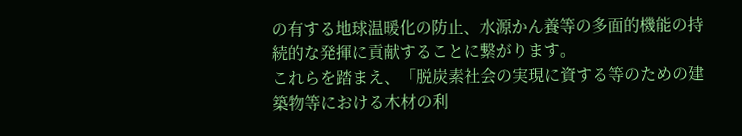の有する地球温暖化の防止、水源かん養等の多面的機能の持続的な発揮に貢献することに繋がります。
これらを踏まえ、「脱炭素社会の実現に資する等のための建築物等における木材の利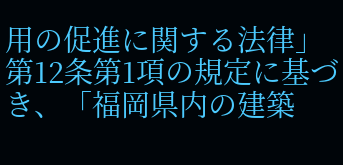用の促進に関する法律」第12条第1項の規定に基づき、「福岡県内の建築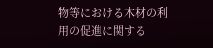物等における木材の利用の促進に関する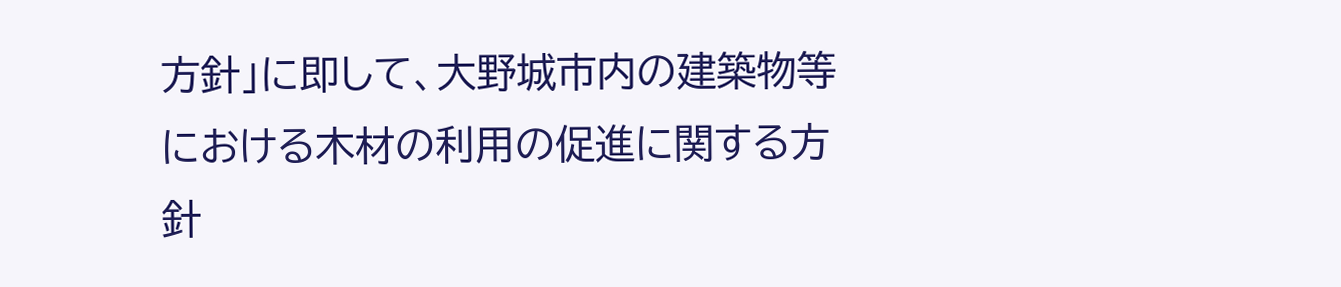方針」に即して、大野城市内の建築物等における木材の利用の促進に関する方針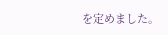を定めました。